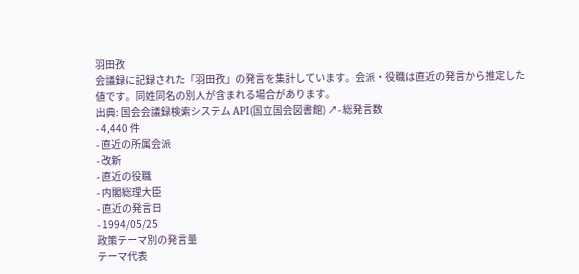羽田孜
会議録に記録された「羽田孜」の発言を集計しています。会派・役職は直近の発言から推定した値です。同姓同名の別人が含まれる場合があります。
出典: 国会会議録検索システム API(国立国会図書館) ↗- 総発言数
- 4,440 件
- 直近の所属会派
- 改新
- 直近の役職
- 内閣総理大臣
- 直近の発言日
- 1994/05/25
政策テーマ別の発言量
テーマ代表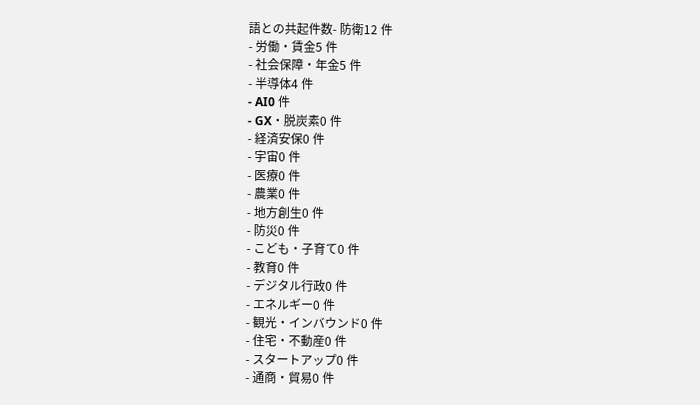語との共起件数- 防衛12 件
- 労働・賃金5 件
- 社会保障・年金5 件
- 半導体4 件
- AI0 件
- GX・脱炭素0 件
- 経済安保0 件
- 宇宙0 件
- 医療0 件
- 農業0 件
- 地方創生0 件
- 防災0 件
- こども・子育て0 件
- 教育0 件
- デジタル行政0 件
- エネルギー0 件
- 観光・インバウンド0 件
- 住宅・不動産0 件
- スタートアップ0 件
- 通商・貿易0 件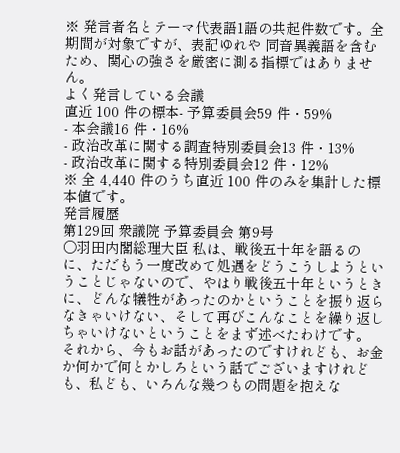※ 発言者名とテーマ代表語1語の共起件数です。全期間が対象ですが、表記ゆれや 同音異義語を含むため、関心の強さを厳密に測る指標ではありません。
よく発言している会議
直近 100 件の標本- 予算委員会59 件・59%
- 本会議16 件・16%
- 政治改革に関する調査特別委員会13 件・13%
- 政治改革に関する特別委員会12 件・12%
※ 全 4,440 件のうち直近 100 件のみを集計した標本値です。
発言履歴
第129回 衆議院 予算委員会 第9号
○羽田内閣総理大臣 私は、戦後五十年を語るのに、ただもう一度改めて処遇をどうこうしようということじゃないので、やはり戦後五十年というときに、どんな犠牲があったのかということを振り返らなきゃいけない、そして再びこんなことを繰り返しちゃいけないということをまず述べたわけです。 それから、今もお話があったのですけれども、お金か何かで何とかしろという話でございますけれども、私ども、いろんな幾つもの問題を抱えな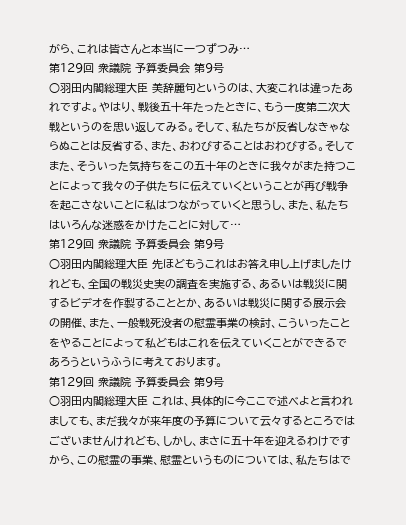がら、これは皆さんと本当に一つずつみ…
第129回 衆議院 予算委員会 第9号
○羽田内閣総理大臣 美辞麗句というのは、大変これは違ったあれですよ。やはり、戦後五十年たったときに、もう一度第二次大戦というのを思い返してみる。そして、私たちが反省しなきゃならぬことは反省する、また、おわびすることはおわびする。そしてまた、そういった気持ちをこの五十年のときに我々がまた持つことによって我々の子供たちに伝えていくということが再び戦争を起こさないことに私はつながっていくと思うし、また、私たちはいろんな迷惑をかけたことに対して…
第129回 衆議院 予算委員会 第9号
○羽田内閣総理大臣 先ほどもうこれはお答え申し上げましたけれども、全国の戦災史実の調査を実施する、あるいは戦災に関するビデオを作製することとか、あるいは戦災に関する展示会の開催、また、一般戦死没者の慰霊事業の検討、こういったことをやることによって私どもはこれを伝えていくことができるであろうというふうに考えております。
第129回 衆議院 予算委員会 第9号
○羽田内閣総理大臣 これは、具体的に今ここで述べよと言われましても、まだ我々が来年度の予算について云々するところではございませんけれども、しかし、まさに五十年を迎えるわけですから、この慰霊の事業、慰霊というものについては、私たちはで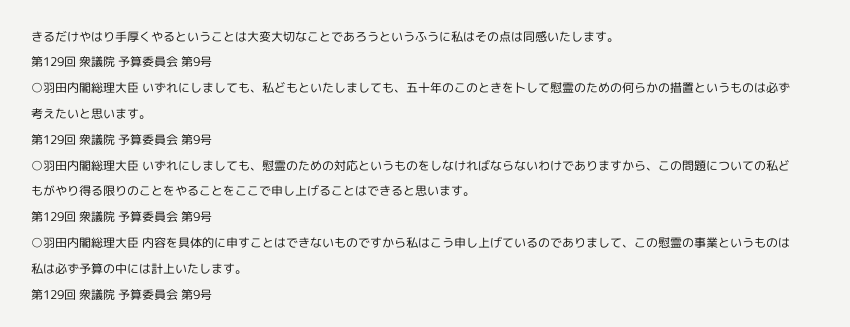きるだけやはり手厚くやるということは大変大切なことであろうというふうに私はその点は同感いたします。
第129回 衆議院 予算委員会 第9号
○羽田内閣総理大臣 いずれにしましても、私どもといたしましても、五十年のこのときを卜して慰霊のための何らかの措置というものは必ず考えたいと思います。
第129回 衆議院 予算委員会 第9号
○羽田内閣総理大臣 いずれにしましても、慰霊のための対応というものをしなければならないわけでありますから、この問題についての私どもがやり得る限りのことをやることをここで申し上げることはできると思います。
第129回 衆議院 予算委員会 第9号
○羽田内閣総理大臣 内容を具体的に申すことはできないものですから私はこう申し上げているのでありまして、この慰霊の事業というものは私は必ず予算の中には計上いたします。
第129回 衆議院 予算委員会 第9号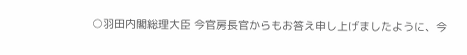○羽田内閣総理大臣 今官房長官からもお答え申し上げましたように、今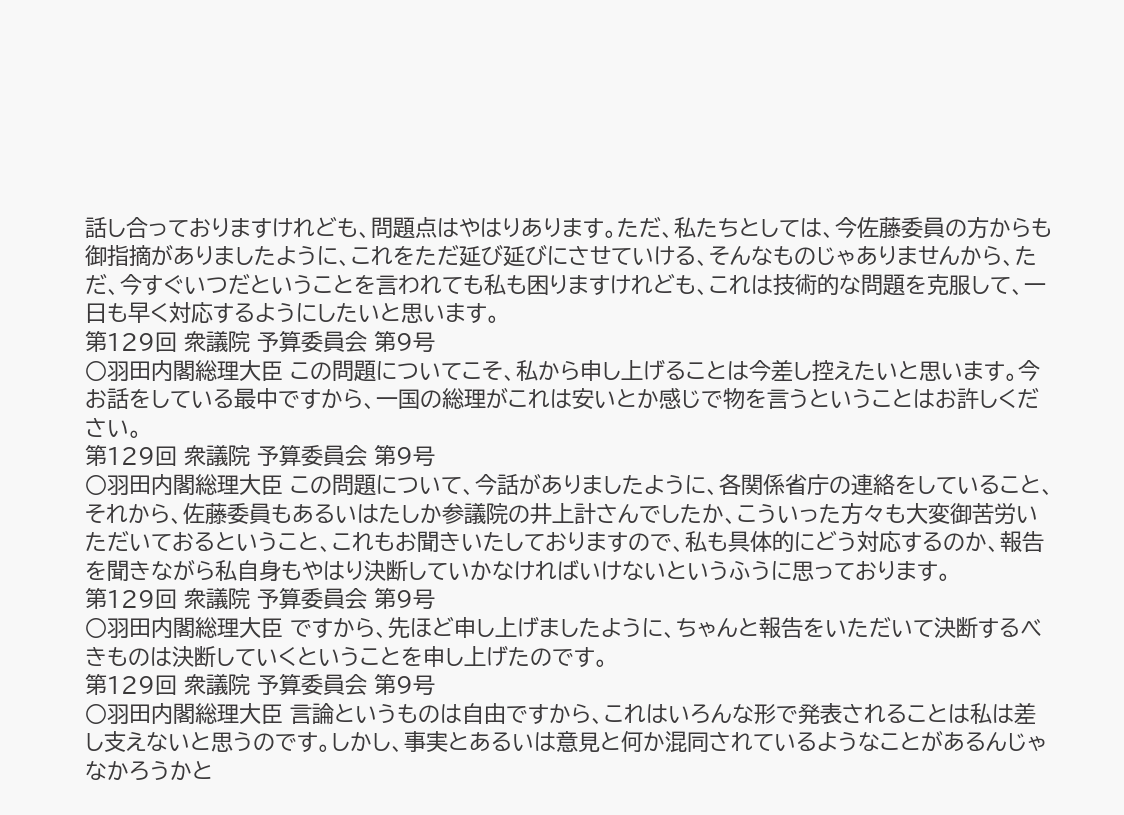話し合っておりますけれども、問題点はやはりあります。ただ、私たちとしては、今佐藤委員の方からも御指摘がありましたように、これをただ延び延びにさせていける、そんなものじゃありませんから、ただ、今すぐいつだということを言われても私も困りますけれども、これは技術的な問題を克服して、一日も早く対応するようにしたいと思います。
第129回 衆議院 予算委員会 第9号
○羽田内閣総理大臣 この問題についてこそ、私から申し上げることは今差し控えたいと思います。今お話をしている最中ですから、一国の総理がこれは安いとか感じで物を言うということはお許しください。
第129回 衆議院 予算委員会 第9号
○羽田内閣総理大臣 この問題について、今話がありましたように、各関係省庁の連絡をしていること、それから、佐藤委員もあるいはたしか参議院の井上計さんでしたか、こういった方々も大変御苦労いただいておるということ、これもお聞きいたしておりますので、私も具体的にどう対応するのか、報告を聞きながら私自身もやはり決断していかなければいけないというふうに思っております。
第129回 衆議院 予算委員会 第9号
○羽田内閣総理大臣 ですから、先ほど申し上げましたように、ちゃんと報告をいただいて決断するべきものは決断していくということを申し上げたのです。
第129回 衆議院 予算委員会 第9号
○羽田内閣総理大臣 言論というものは自由ですから、これはいろんな形で発表されることは私は差し支えないと思うのです。しかし、事実とあるいは意見と何か混同されているようなことがあるんじゃなかろうかと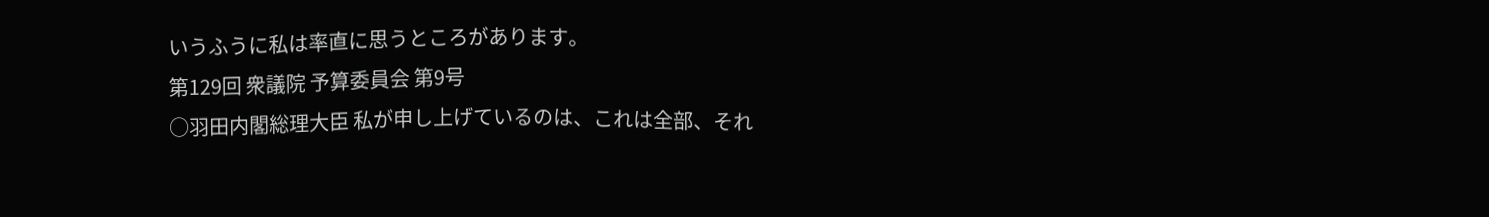いうふうに私は率直に思うところがあります。
第129回 衆議院 予算委員会 第9号
○羽田内閣総理大臣 私が申し上げているのは、これは全部、それ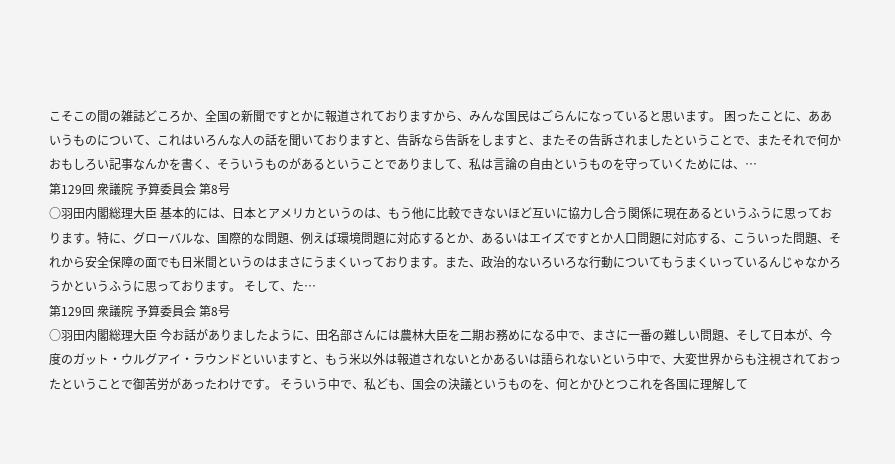こそこの間の雑誌どころか、全国の新聞ですとかに報道されておりますから、みんな国民はごらんになっていると思います。 困ったことに、ああいうものについて、これはいろんな人の話を聞いておりますと、告訴なら告訴をしますと、またその告訴されましたということで、またそれで何かおもしろい記事なんかを書く、そういうものがあるということでありまして、私は言論の自由というものを守っていくためには、…
第129回 衆議院 予算委員会 第8号
○羽田内閣総理大臣 基本的には、日本とアメリカというのは、もう他に比較できないほど互いに協力し合う関係に現在あるというふうに思っております。特に、グローバルな、国際的な問題、例えば環境問題に対応するとか、あるいはエイズですとか人口問題に対応する、こういった問題、それから安全保障の面でも日米間というのはまさにうまくいっております。また、政治的ないろいろな行動についてもうまくいっているんじゃなかろうかというふうに思っております。 そして、た…
第129回 衆議院 予算委員会 第8号
○羽田内閣総理大臣 今お話がありましたように、田名部さんには農林大臣を二期お務めになる中で、まさに一番の難しい問題、そして日本が、今度のガット・ウルグアイ・ラウンドといいますと、もう米以外は報道されないとかあるいは語られないという中で、大変世界からも注視されておったということで御苦労があったわけです。 そういう中で、私ども、国会の決議というものを、何とかひとつこれを各国に理解して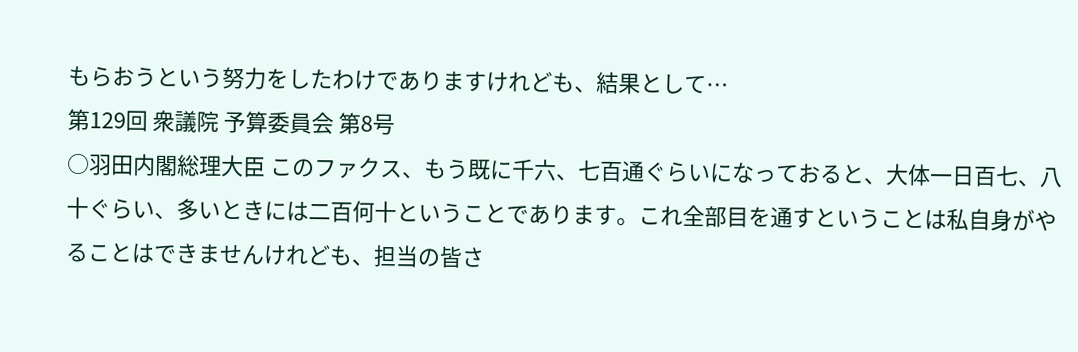もらおうという努力をしたわけでありますけれども、結果として…
第129回 衆議院 予算委員会 第8号
○羽田内閣総理大臣 このファクス、もう既に千六、七百通ぐらいになっておると、大体一日百七、八十ぐらい、多いときには二百何十ということであります。これ全部目を通すということは私自身がやることはできませんけれども、担当の皆さ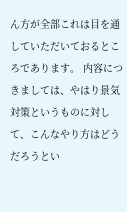ん方が全部これは目を通していただいておるところであります。 内容につきましては、やはり景気対策というものに対して、こんなやり方はどうだろうとい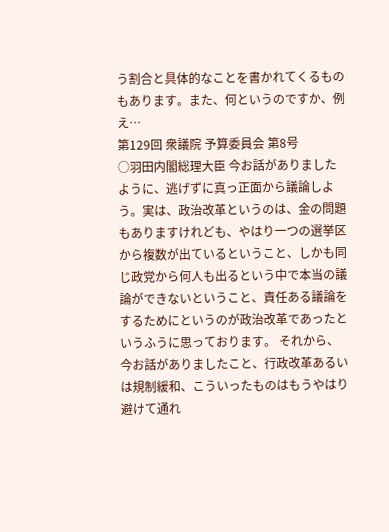う割合と具体的なことを書かれてくるものもあります。また、何というのですか、例え…
第129回 衆議院 予算委員会 第8号
○羽田内閣総理大臣 今お話がありましたように、逃げずに真っ正面から議論しよう。実は、政治改革というのは、金の問題もありますけれども、やはり一つの選挙区から複数が出ているということ、しかも同じ政党から何人も出るという中で本当の議論ができないということ、責任ある議論をするためにというのが政治改革であったというふうに思っております。 それから、今お話がありましたこと、行政改革あるいは規制緩和、こういったものはもうやはり避けて通れ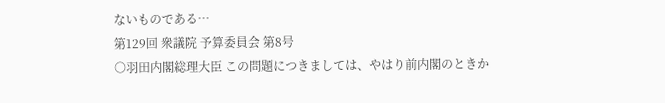ないものである…
第129回 衆議院 予算委員会 第8号
○羽田内閣総理大臣 この問題につきましては、やはり前内閣のときか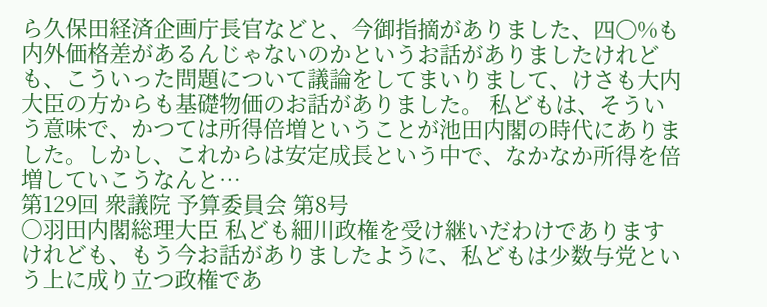ら久保田経済企画庁長官などと、今御指摘がありました、四〇%も内外価格差があるんじゃないのかというお話がありましたけれども、こういった問題について議論をしてまいりまして、けさも大内大臣の方からも基礎物価のお話がありました。 私どもは、そういう意味で、かつては所得倍増ということが池田内閣の時代にありました。しかし、これからは安定成長という中で、なかなか所得を倍増していこうなんと…
第129回 衆議院 予算委員会 第8号
○羽田内閣総理大臣 私ども細川政権を受け継いだわけでありますけれども、もう今お話がありましたように、私どもは少数与党という上に成り立つ政権であ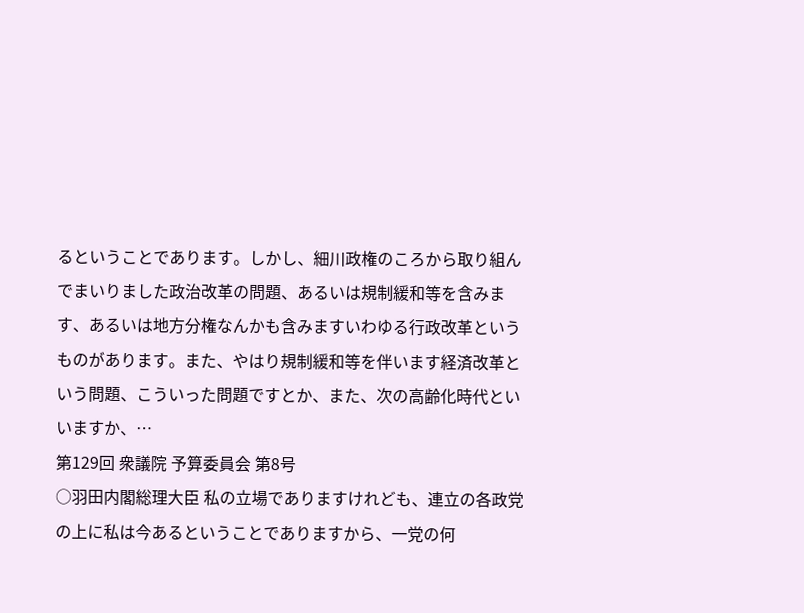るということであります。しかし、細川政権のころから取り組んでまいりました政治改革の問題、あるいは規制緩和等を含みます、あるいは地方分権なんかも含みますいわゆる行政改革というものがあります。また、やはり規制緩和等を伴います経済改革という問題、こういった問題ですとか、また、次の高齢化時代といいますか、…
第129回 衆議院 予算委員会 第8号
○羽田内閣総理大臣 私の立場でありますけれども、連立の各政党の上に私は今あるということでありますから、一党の何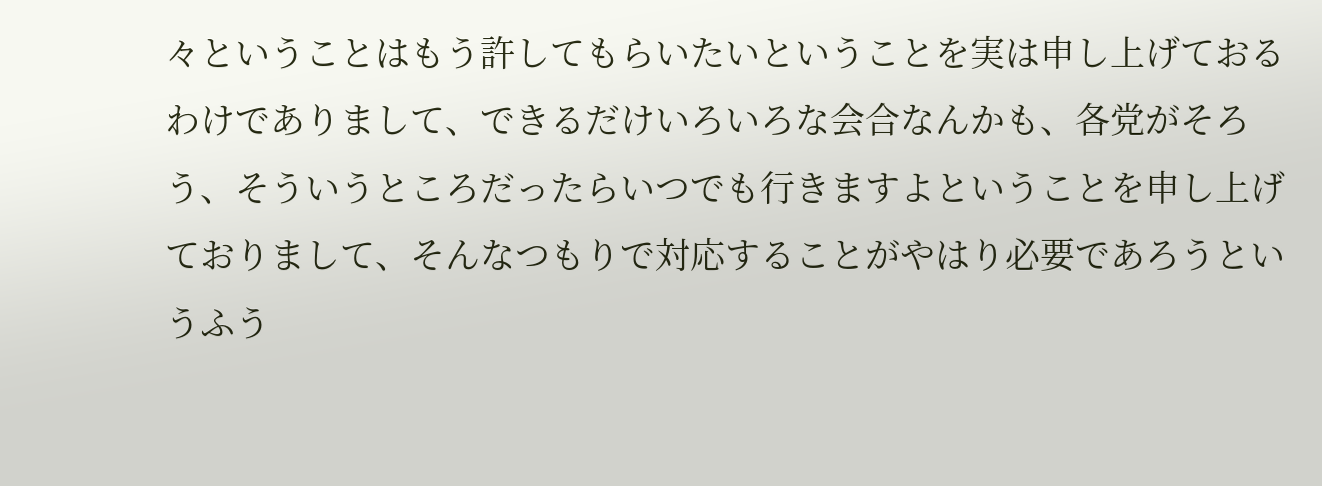々ということはもう許してもらいたいということを実は申し上げておるわけでありまして、できるだけいろいろな会合なんかも、各党がそろう、そういうところだったらいつでも行きますよということを申し上げておりまして、そんなつもりで対応することがやはり必要であろうというふう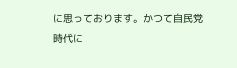に思っております。かつて自民党時代に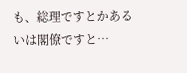も、総理ですとかあるいは閣僚ですと…